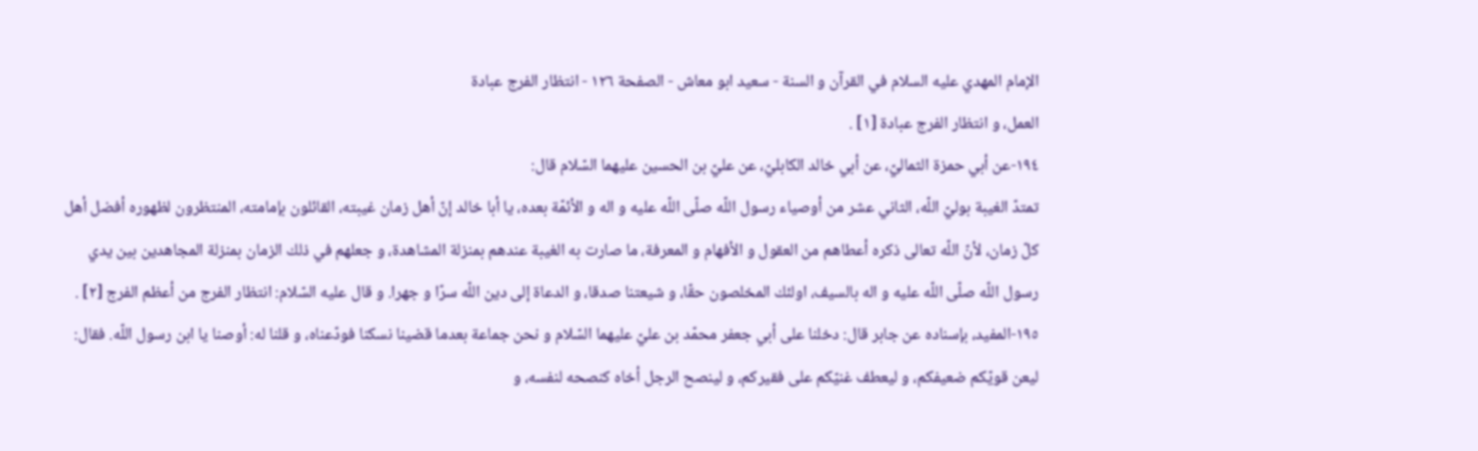الإمام المهدي عليه السلام في القرآن و السنة - سعيد ابو معاش - الصفحة ١٢٦ - انتظار الفرج عبادة
العمل، و انتظار الفرج عبادة [١] .
١٩٤-عن أبي حمزة الثماليّ، عن أبي خالد الكابليّ، عن عليّ بن الحسين عليهما السّلام قال:
تمتدّ الغيبة بوليّ اللّه، الثاني عشر من أوصياء رسول اللّه صلّى اللّه عليه و اله و الأئمّة بعده، يا أبا خالد إنّ أهل زمان غيبته، القائلون بإمامته، المنتظرون لظهوره أفضل أهل كلّ زمان، لأنّ اللّه تعالى ذكره أعطاهم من العقول و الأفهام و المعرفة، ما صارت به الغيبة عندهم بمنزلة المشاهدة، و جعلهم في ذلك الزمان بمنزلة المجاهدين بين يدي رسول اللّه صلّى اللّه عليه و اله بالسيف، اولئك المخلصون حقّا، و شيعتنا صدقا، و الدعاة إلى دين اللّه سرّا و جهرا. و قال عليه السّلام: انتظار الفرج من أعظم الفرج [٢] .
١٩٥-المفيد، بإسناده عن جابر قال: دخلنا على أبي جعفر محمّد بن عليّ عليهما السّلام و نحن جماعة بعدما قضينا نسكنا فودّعناه، و قلنا له: أوصنا يا ابن رسول اللّه. فقال: ليعن قويّكم ضعيفكم، و ليعطف غنيّكم على فقيركم، و لينصح الرجل أخاه كنصحه لنفسه، و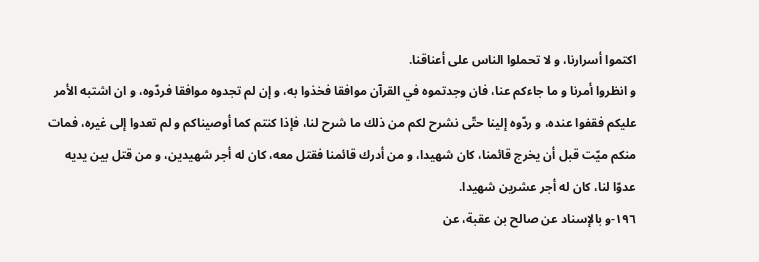اكتموا أسرارنا، و لا تحملوا الناس على أعناقنا.
و انظروا أمرنا و ما جاءكم عنا، فان وجدتموه في القرآن موافقا فخذوا به، و إن لم تجدوه موافقا فردّوه، و ان اشتبه الأمر عليكم فقفوا عنده، و ردّوه إلينا حتّى نشرح لكم من ذلك ما شرح لنا، فإذا كنتم كما أوصيناكم و لم تعدوا إلى غيره، فمات منكم ميّت قبل أن يخرج قائمنا، كان شهيدا، و من أدرك قائمنا فقتل معه، كان له أجر شهيدين، و من قتل بين يديه عدوّا لنا، كان له أجر عشرين شهيدا.
١٩٦-و بالإسناد عن صالح بن عقبة، عن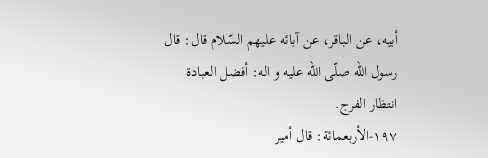أبيه، عن الباقر، عن آبائه عليهم السّلام قال: قال رسول اللّه صلّى اللّه عليه و اله: أفضل العبادة انتظار الفرج.
١٩٧-الأربعمائة: قال أمير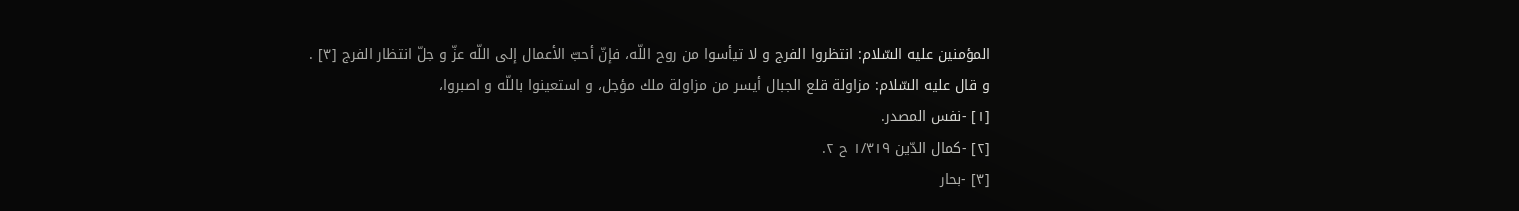المؤمنين عليه السّلام: انتظروا الفرج و لا تيأسوا من روح اللّه، فإنّ أحبّ الأعمال إلى اللّه عزّ و جلّ انتظار الفرج [٣] .
و قال عليه السّلام: مزاولة قلع الجبال أيسر من مزاولة ملك مؤجل، و استعينوا باللّه و اصبروا،
[١] -نفس المصدر.
[٢] -كمال الدّين ١/٣١٩ ح ٢.
[٣] -بحار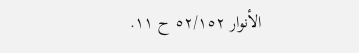الأنوار ٥٢/١٥٢ ح ١١.